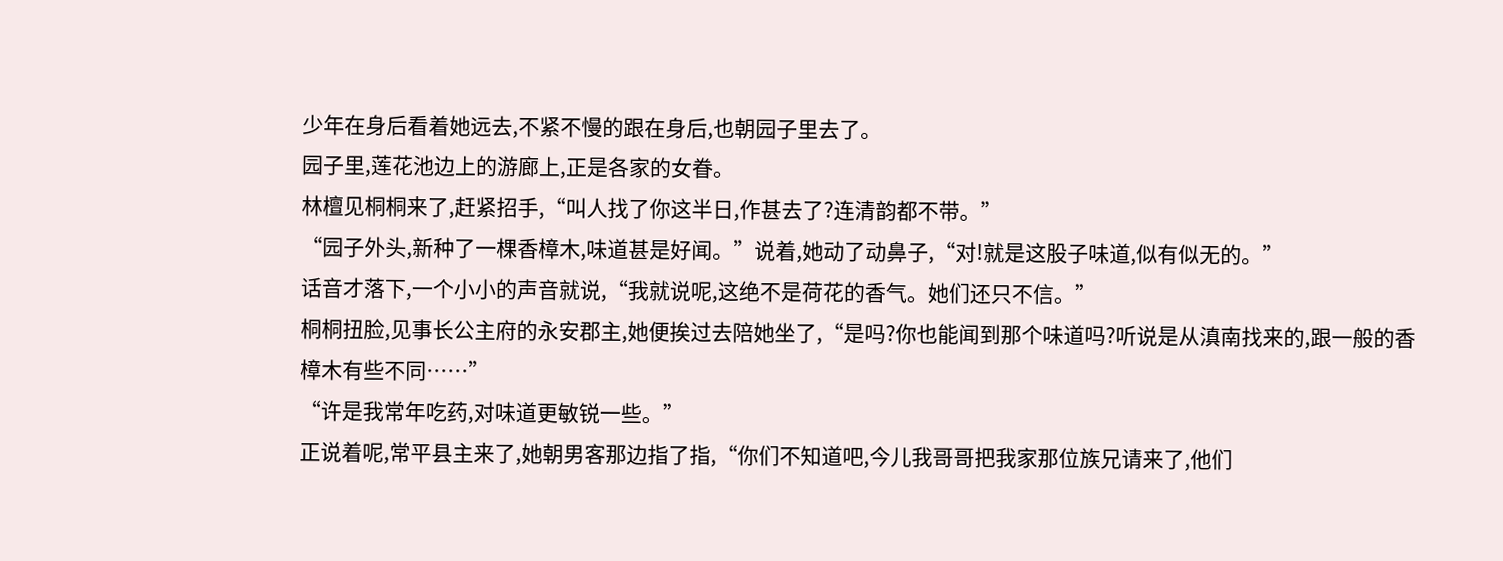少年在身后看着她远去,不紧不慢的跟在身后,也朝园子里去了。
园子里,莲花池边上的游廊上,正是各家的女眷。
林檀见桐桐来了,赶紧招手,“叫人找了你这半日,作甚去了?连清韵都不带。”
“园子外头,新种了一棵香樟木,味道甚是好闻。”说着,她动了动鼻子,“对!就是这股子味道,似有似无的。”
话音才落下,一个小小的声音就说,“我就说呢,这绝不是荷花的香气。她们还只不信。”
桐桐扭脸,见事长公主府的永安郡主,她便挨过去陪她坐了,“是吗?你也能闻到那个味道吗?听说是从滇南找来的,跟一般的香樟木有些不同……”
“许是我常年吃药,对味道更敏锐一些。”
正说着呢,常平县主来了,她朝男客那边指了指,“你们不知道吧,今儿我哥哥把我家那位族兄请来了,他们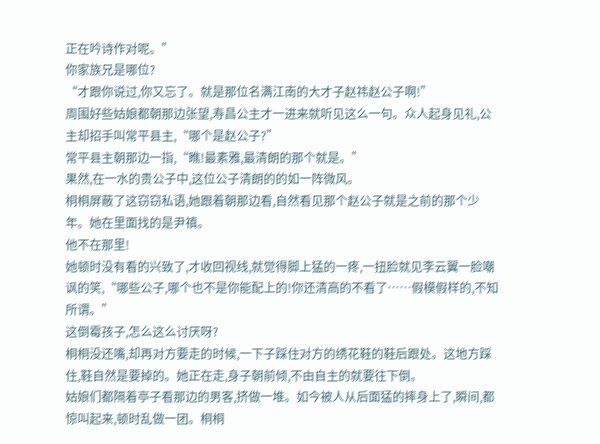正在吟诗作对呢。”
你家族兄是哪位?
“才跟你说过,你又忘了。就是那位名满江南的大才子赵祎赵公子啊!”
周围好些姑娘都朝那边张望,寿昌公主才一进来就听见这么一句。众人起身见礼,公主却招手叫常平县主,“哪个是赵公子?”
常平县主朝那边一指,“瞧!最素雅,最清朗的那个就是。”
果然,在一水的贵公子中,这位公子清朗的的如一阵微风。
桐桐屏蔽了这窃窃私语,她跟着朝那边看,自然看见那个赵公子就是之前的那个少年。她在里面找的是尹禛。
他不在那里!
她顿时没有看的兴致了,才收回视线,就觉得脚上猛的一疼,一扭脸就见李云翼一脸嘲讽的笑,“哪些公子,哪个也不是你能配上的!你还清高的不看了……假模假样的,不知所谓。”
这倒霉孩子,怎么这么讨厌呀?
桐桐没还嘴,却再对方要走的时候,一下子踩住对方的绣花鞋的鞋后跟处。这地方踩住,鞋自然是要掉的。她正在走,身子朝前倾,不由自主的就要往下倒。
姑娘们都隔着亭子看那边的男客,挤做一堆。如今被人从后面猛的摔身上了,瞬间,都惊叫起来,顿时乱做一团。桐桐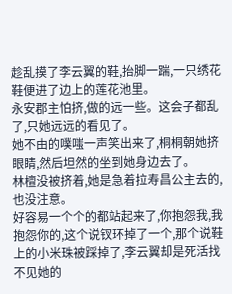趁乱摸了李云翼的鞋,抬脚一踹,一只绣花鞋便进了边上的莲花池里。
永安郡主怕挤,做的远一些。这会子都乱了,只她远远的看见了。
她不由的噗嗤一声笑出来了,桐桐朝她挤眼睛,然后坦然的坐到她身边去了。
林檀没被挤着,她是急着拉寿昌公主去的,也没注意。
好容易一个个的都站起来了,你抱怨我,我抱怨你的,这个说钗环掉了一个,那个说鞋上的小米珠被踩掉了,李云翼却是死活找不见她的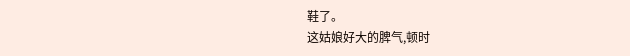鞋了。
这姑娘好大的脾气,顿时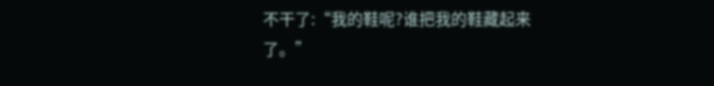不干了:“我的鞋呢?谁把我的鞋藏起来了。”